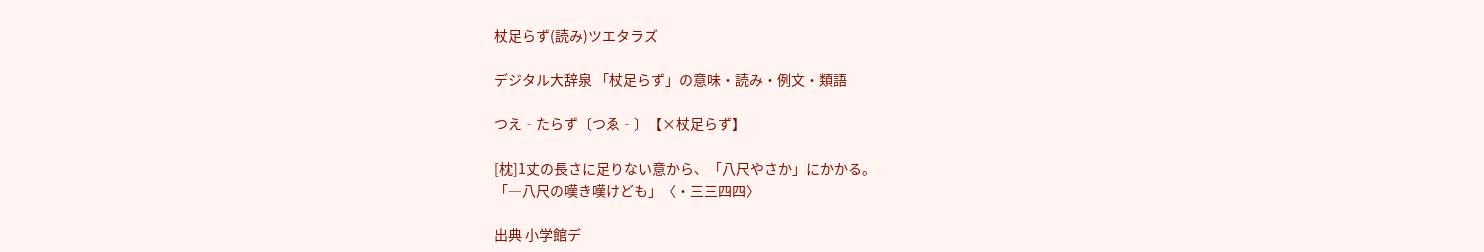杖足らず(読み)ツエタラズ

デジタル大辞泉 「杖足らず」の意味・読み・例文・類語

つえ‐たらず〔つゑ‐〕【×杖足らず】

[枕]1丈の長さに足りない意から、「八尺やさか」にかかる。
「―八尺の嘆き嘆けども」〈・三三四四〉

出典 小学館デ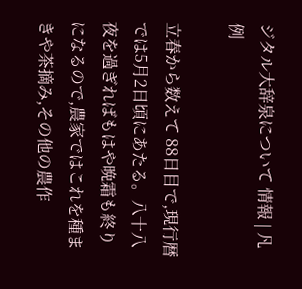ジタル大辞泉について 情報 | 凡例

立春から数えて 88日目で,現行暦では5月2日頃にあたる。八十八夜を過ぎればもはや晩霜も終りになるので,農家ではこれを種まきや茶摘み,その他の農作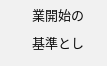業開始の基準とし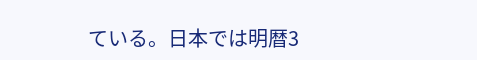ている。日本では明暦3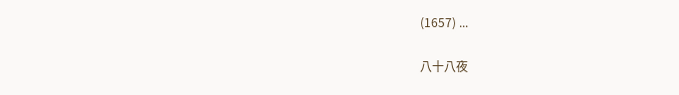(1657) ...

八十八夜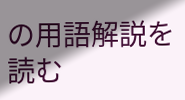の用語解説を読む